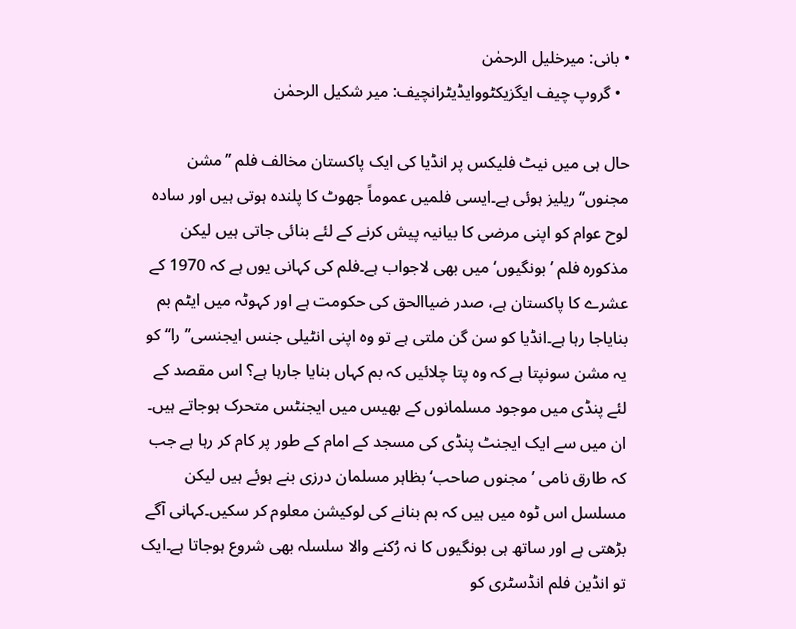• بانی: میرخلیل الرحمٰن
  • گروپ چیف ایگزیکٹووایڈیٹرانچیف: میر شکیل الرحمٰن

حال ہی میں نیٹ فلیکس پر انڈیا کی ایک پاکستان مخالف فلم ’’مشن مجنوں‘‘ ریلیز ہوئی ہے۔ایسی فلمیں عموماً جھوٹ کا پلندہ ہوتی ہیں اور سادہ لوح عوام کو اپنی مرضی کا بیانیہ پیش کرنے کے لئے بنائی جاتی ہیں لیکن مذکورہ فلم ’بونگیوں‘ میں بھی لاجواب ہے۔فلم کی کہانی یوں ہے کہ 1970 کے عشرے کا پاکستان ہے، صدر ضیاالحق کی حکومت ہے اور کہوٹہ میں ایٹم بم بنایاجا رہا ہے۔انڈیا کو سن گن ملتی ہے تو وہ اپنی انٹیلی جنس ایجنسی’’ را‘‘ کو یہ مشن سونپتا ہے کہ وہ پتا چلائیں کہ بم کہاں بنایا جارہا ہے؟ اس مقصد کے لئے پنڈی میں موجود مسلمانوں کے بھیس میں ایجنٹس متحرک ہوجاتے ہیں۔ ان میں سے ایک ایجنٹ پنڈی کی مسجد کے امام کے طور پر کام کر رہا ہے جب کہ طارق نامی ’مجنوں صاحب‘ بظاہر مسلمان درزی بنے ہوئے ہیں لیکن مسلسل اس ٹوہ میں ہیں کہ بم بنانے کی لوکیشن معلوم کر سکیں۔کہانی آگے بڑھتی ہے اور ساتھ ہی بونگیوں کا نہ رُکنے والا سلسلہ بھی شروع ہوجاتا ہے۔ایک تو انڈین فلم انڈسٹری کو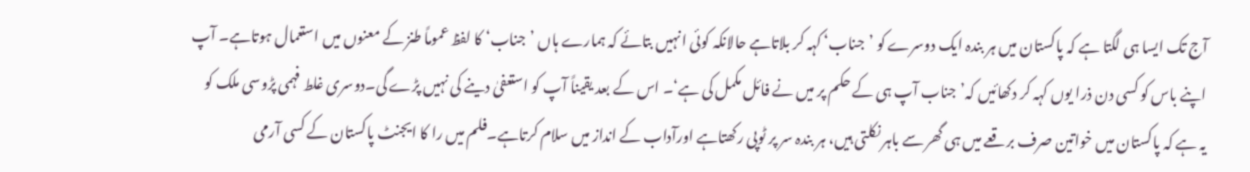آج تک ایسا ہی لگتا ہے کہ پاکستان میں ہر بندہ ایک دوسرے کو ’جناب‘ کہہ کر بلاتاہے حالانکہ کوئی انہیں بتائے کہ ہمارے ہاں ’جناب‘ کا لفظ عموماً طنز کے معنوں میں استعمال ہوتاہے۔ آپ اپنے باس کو کسی دن ذرا یوں کہہ کر دکھائیں کہ’جناب آپ ہی کے حکم پر میں نے فائل مکمل کی ہے‘۔ اس کے بعد یقیناً آپ کو استعفیٰ دینے کی نہیں پڑے گی۔دوسری غلط فہمی پڑوسی ملک کو یہ ہے کہ پاکستان میں خواتین صرف برقعے میں ہی گھر سے باہر نکلتی ہیں، ہر بندہ سر پر ٹوپی رکھتاہے اورآداب کے انداز میں سلام کرتاہے۔فلم میں را کا ایجنٹ پاکستان کے کسی آرمی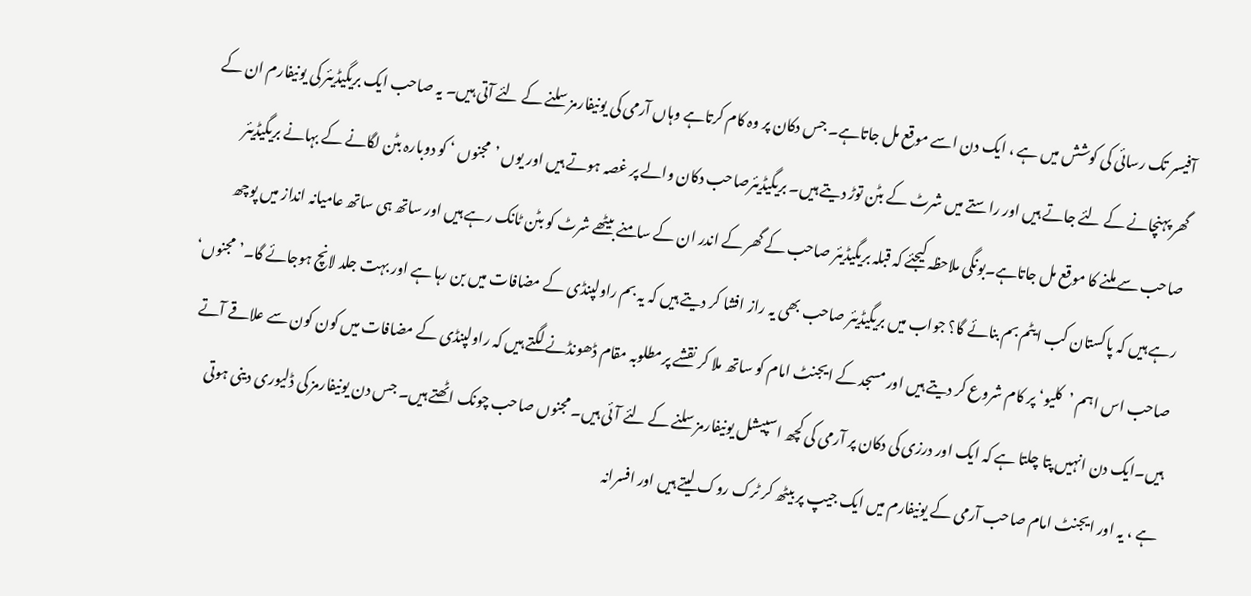آفیسر تک رسائی کی کوشش میں ہے ، ایک دن اسے موقع مل جاتاہے۔ جس دکان پر وہ کام کرتاہے وہاں آرمی کی یونیفارمز سلنے کے لئے آتی ہیں۔ یہ صاحب ایک بریگیڈیئر کی یونیفارم ان کے گھر پہنچانے کے لئے جاتے ہیں اور راستے میں شرٹ کے بٹن توڑ دیتے ہیں۔ بریگیڈیئرصاحب دکان والے پر غصہ ہوتے ہیں اور یوں ’مجنوں ‘ کو دوبارہ بٹن لگانے کے بہانے بریگیڈیئر صاحب سے ملنے کا موقع مل جاتاہے۔بونگی ملاحظہ کیجئے کہ قبلہ بریگیڈیئر صاحب کے گھر کے اندر ان کے سامنے بیٹھے شرٹ کو بٹن ٹانک رہے ہیں اور ساتھ ہی ساتھ عامیانہ انداز میں پوچھ رہے ہیں کہ پاکستان کب ایٹم بم بنائے گا؟ جواب میں بریگیڈیئر صاحب بھی یہ راز افشا کر دیتے ہیں کہ یہ بم راولپنڈی کے مضافات میں بن رہا ہے اور بہت جلد لانچ ہوجائے گا۔’مجنوں‘ صاحب اس اہم ’کلیو‘ پر کام شروع کر دیتے ہیں اور مسجد کے ایجنٹ امام کو ساتھ ملا کر نقشے پرمطلوبہ مقام ڈھونڈنے لگتے ہیں کہ راولپنڈی کے مضافات میں کون کون سے علاقے آتے ہیں۔ایک دن انہیں پتا چلتا ہے کہ ایک اور درزی کی دکان پر آرمی کی کچھ اسپیشل یونیفارمز سلنے کے لئے آئی ہیں۔ مجنوں صاحب چونک اٹھتے ہیں۔ جس دن یونیفارمز کی ڈلیوری دینی ہوتی ہے ، یہ اور ایجنٹ امام صاحب آرمی کے یونیفارم میں ایک جیپ پر بیٹھ کر ٹرک روک لیتے ہیں اور افسرانہ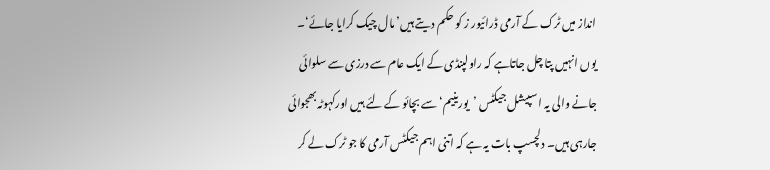انداز میں ٹرک کے آرمی ڈرائیور ز کو حکم دیتے ہیں’مال چیک کرایا جائے‘۔ یوں انہیں پتا چل جاتاہے کہ راولپنڈی کے ایک عام سے درزی سے سلوائی جانے والی یہ ا سپیشل جیکٹس ’یورینیم‘ سے بچائو کے لئے ہیں اورکہوٹہ بھجوائی جارہی ہیں۔ دلچسپ بات یہ ہے کہ اتنی اہم جیکٹس آرمی کا جو ٹرک لے کر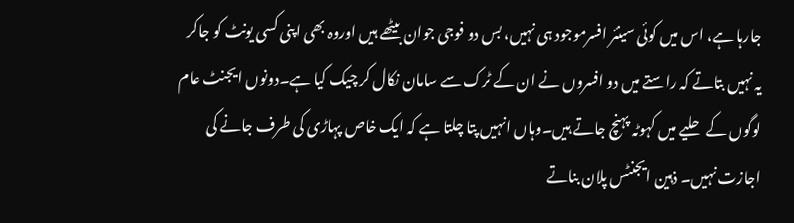جارہا ہے، اس میں کوئی سینئر افسرموجود ہی نہیں، بس دو فوجی جوان بیٹھے ہیں اوروہ بھی اپنی کسی یونٹ کو جاکر یہ نہیں بتاتے کہ راستے میں دو افسروں نے ان کے ٹرک سے سامان نکال کر چیک کیا ہے۔دونوں ایجنٹ عام لوگوں کے حلیے میں کہوٹہ پہنچ جاتے ہیں۔وہاں انہیں پتا چلتا ہے کہ ایک خاص پہاڑی کی طرف جانے کی اجازت نہیں۔ ذہین ایجنٹس پلان بناتے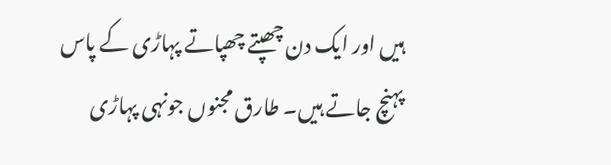ہیں اور ایک دن چھپتے چھپاتے پہاڑی کے پاس پہنچ جاتے ہیں۔ طارق مجنوں جونہی پہاڑی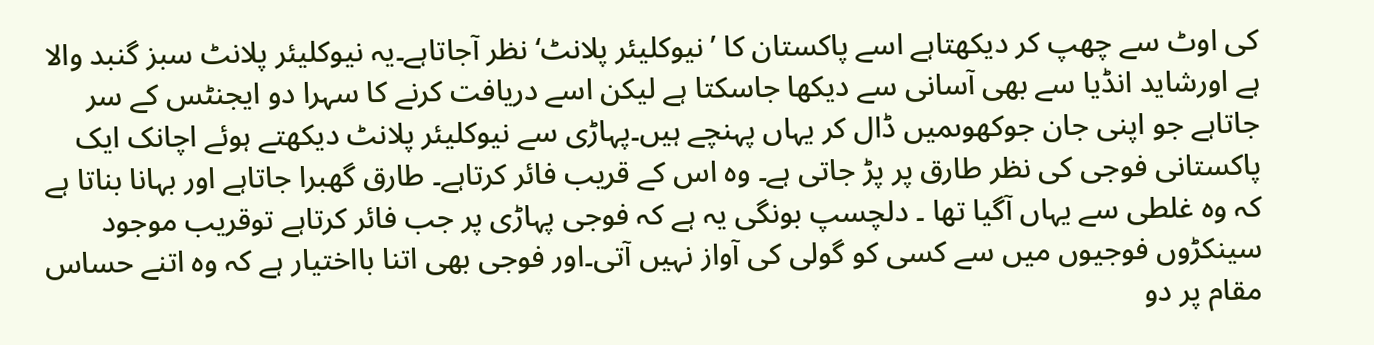کی اوٹ سے چھپ کر دیکھتاہے اسے پاکستان کا ’نیوکلیئر پلانٹ‘ نظر آجاتاہے۔یہ نیوکلیئر پلانٹ سبز گنبد والا ہے اورشاید انڈیا سے بھی آسانی سے دیکھا جاسکتا ہے لیکن اسے دریافت کرنے کا سہرا دو ایجنٹس کے سر جاتاہے جو اپنی جان جوکھوںمیں ڈال کر یہاں پہنچے ہیں۔پہاڑی سے نیوکلیئر پلانٹ دیکھتے ہوئے اچانک ایک پاکستانی فوجی کی نظر طارق پر پڑ جاتی ہے۔ وہ اس کے قریب فائر کرتاہے۔ طارق گھبرا جاتاہے اور بہانا بناتا ہے کہ وہ غلطی سے یہاں آگیا تھا ۔ دلچسپ بونگی یہ ہے کہ فوجی پہاڑی پر جب فائر کرتاہے توقریب موجود سینکڑوں فوجیوں میں سے کسی کو گولی کی آواز نہیں آتی۔اور فوجی بھی اتنا بااختیار ہے کہ وہ اتنے حساس مقام پر دو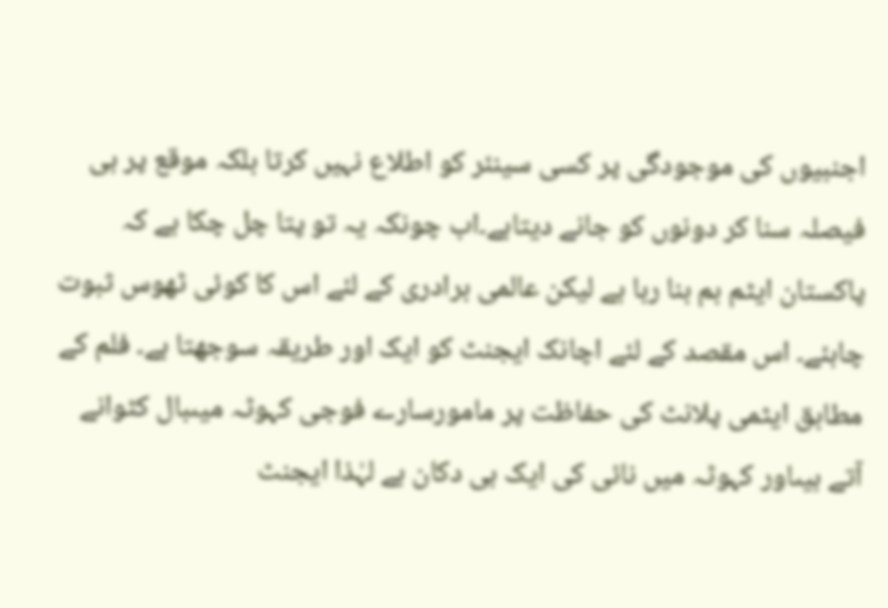اجنبیوں کی موجودگی پر کسی سینئر کو اطلاع نہیں کرتا بلکہ موقع پر ہی فیصلہ سنا کر دونوں کو جانے دیتاہے۔اب چونکہ یہ تو پتا چل چکا ہے کہ پاکستان ایٹم بم بنا رہا ہے لیکن عالمی برادری کے لئے اس کا کوئی ٹھوس ثبوت چاہئے۔ اس مقصد کے لئے اچانک ایجنٹ کو ایک اور طریقہ سوجھتا ہے۔ فلم کے مطابق ایٹمی پلانٹ کی حفاظت پر مامورسارے فوجی کہوٹہ میںبال کٹوانے آتے ہیںاور کہوٹہ میں نائی کی ایک ہی دکان ہے لہٰذا ایجنٹ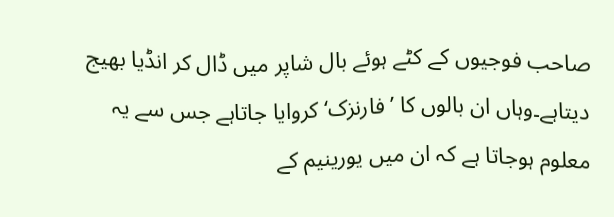صاحب فوجیوں کے کٹے ہوئے بال شاپر میں ڈال کر انڈیا بھیج دیتاہے۔وہاں ان بالوں کا ’فارنزک‘ کروایا جاتاہے جس سے یہ معلوم ہوجاتا ہے کہ ان میں یورینیم کے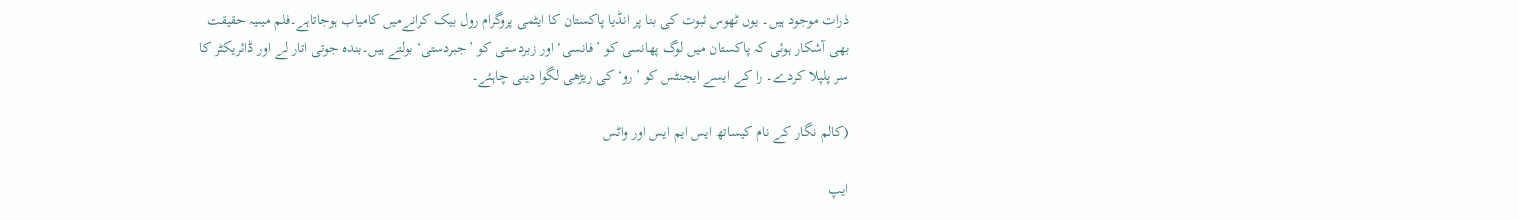ذرات موجود ہیں۔ یوں ٹھوس ثبوت کی بنا پر انڈیا پاکستان کا ایٹمی پروگرام رول بیک کرانےمیں کامیاب ہوجاتاہے۔فلم میںیہ حقیقت بھی آشکار ہوئی کہ پاکستان میں لوگ پھانسی کو ’فانسی‘ اور زبردستی کو ’جبردستی‘ بولتے ہیں۔بندہ جوتی اتار لے اور ڈائریکٹر کا سر پلپلا کردے۔ را کے ایسے ایجنٹس کو ’رو‘ کی ریڑھی لگوا دینی چاہئے۔

(کالم نگار کے نام کیساتھ ایس ایم ایس اور واٹس

ایپ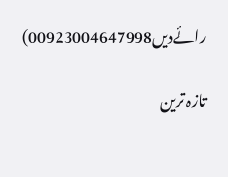رائےدیں00923004647998)

تازہ ترین